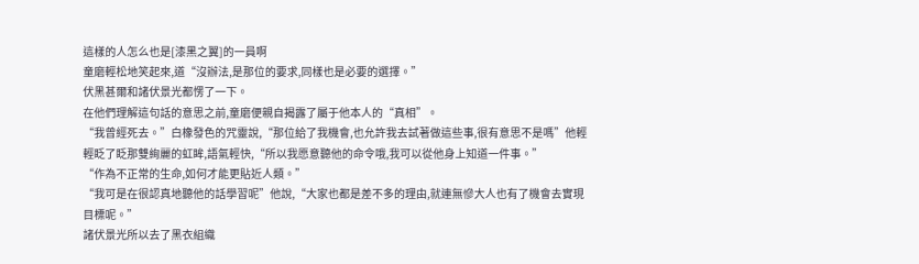這樣的人怎么也是[漆黑之翼]的一員啊
童磨輕松地笑起來,道“沒辦法,是那位的要求,同樣也是必要的選擇。”
伏黑甚爾和諸伏景光都愣了一下。
在他們理解這句話的意思之前,童磨便親自揭露了屬于他本人的“真相”。
“我曾經死去。”白橡發色的咒靈說,“那位給了我機會,也允許我去試著做這些事,很有意思不是嗎”他輕輕眨了眨那雙絢麗的虹眸,語氣輕快,“所以我愿意聽他的命令哦,我可以從他身上知道一件事。”
“作為不正常的生命,如何才能更貼近人類。”
“我可是在很認真地聽他的話學習呢”他說,“大家也都是差不多的理由,就連無慘大人也有了機會去實現目標呢。”
諸伏景光所以去了黑衣組織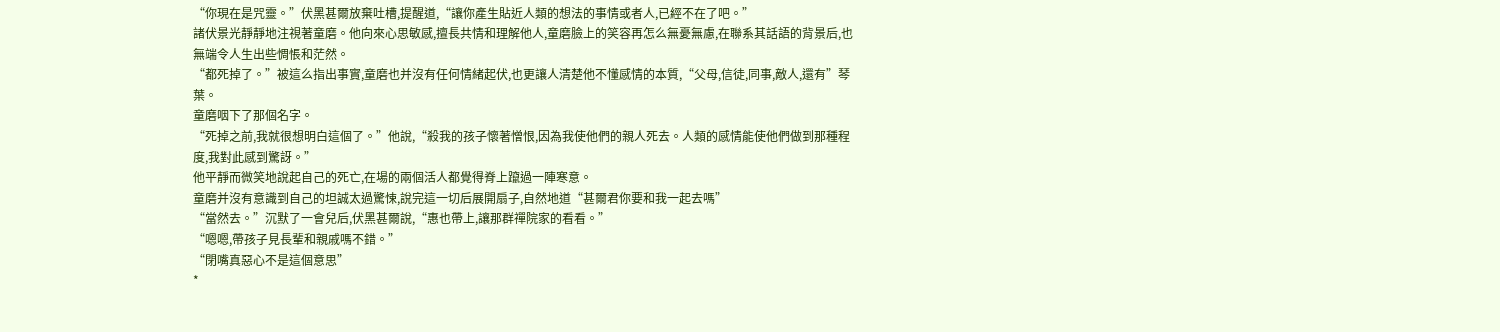“你現在是咒靈。”伏黑甚爾放棄吐槽,提醒道,“讓你產生貼近人類的想法的事情或者人,已經不在了吧。”
諸伏景光靜靜地注視著童磨。他向來心思敏感,擅長共情和理解他人,童磨臉上的笑容再怎么無憂無慮,在聯系其話語的背景后,也無端令人生出些惆悵和茫然。
“都死掉了。”被這么指出事實,童磨也并沒有任何情緒起伏,也更讓人清楚他不懂感情的本質,“父母,信徒,同事,敵人,還有”琴葉。
童磨咽下了那個名字。
“死掉之前,我就很想明白這個了。”他說,“殺我的孩子懷著憎恨,因為我使他們的親人死去。人類的感情能使他們做到那種程度,我對此感到驚訝。”
他平靜而微笑地說起自己的死亡,在場的兩個活人都覺得脊上躥過一陣寒意。
童磨并沒有意識到自己的坦誠太過驚悚,說完這一切后展開扇子,自然地道“甚爾君你要和我一起去嗎”
“當然去。”沉默了一會兒后,伏黑甚爾說,“惠也帶上,讓那群禪院家的看看。”
“嗯嗯,帶孩子見長輩和親戚嗎不錯。”
“閉嘴真惡心不是這個意思”
*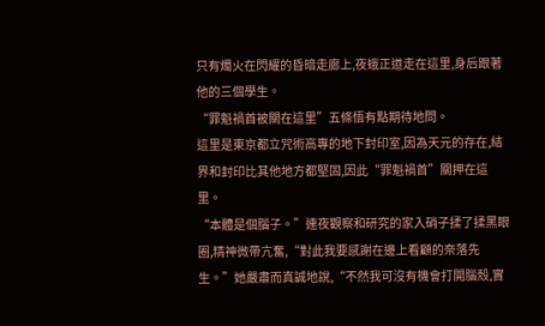只有燭火在閃耀的昏暗走廊上,夜蛾正道走在這里,身后跟著他的三個學生。
“罪魁禍首被關在這里”五條悟有點期待地問。
這里是東京都立咒術高專的地下封印室,因為天元的存在,結界和封印比其他地方都堅固,因此“罪魁禍首”關押在這里。
“本體是個腦子。”連夜觀察和研究的家入硝子揉了揉黑眼圈,精神微帶亢奮,“對此我要感謝在邊上看顧的奈落先生。”她嚴肅而真誠地說,“不然我可沒有機會打開腦殼,實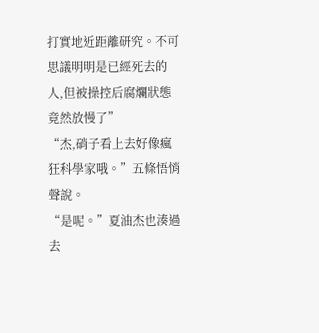打實地近距離研究。不可思議明明是已經死去的人,但被操控后腐爛狀態竟然放慢了”
“杰,硝子看上去好像瘋狂科學家哦。”五條悟悄聲說。
“是呢。”夏油杰也湊過去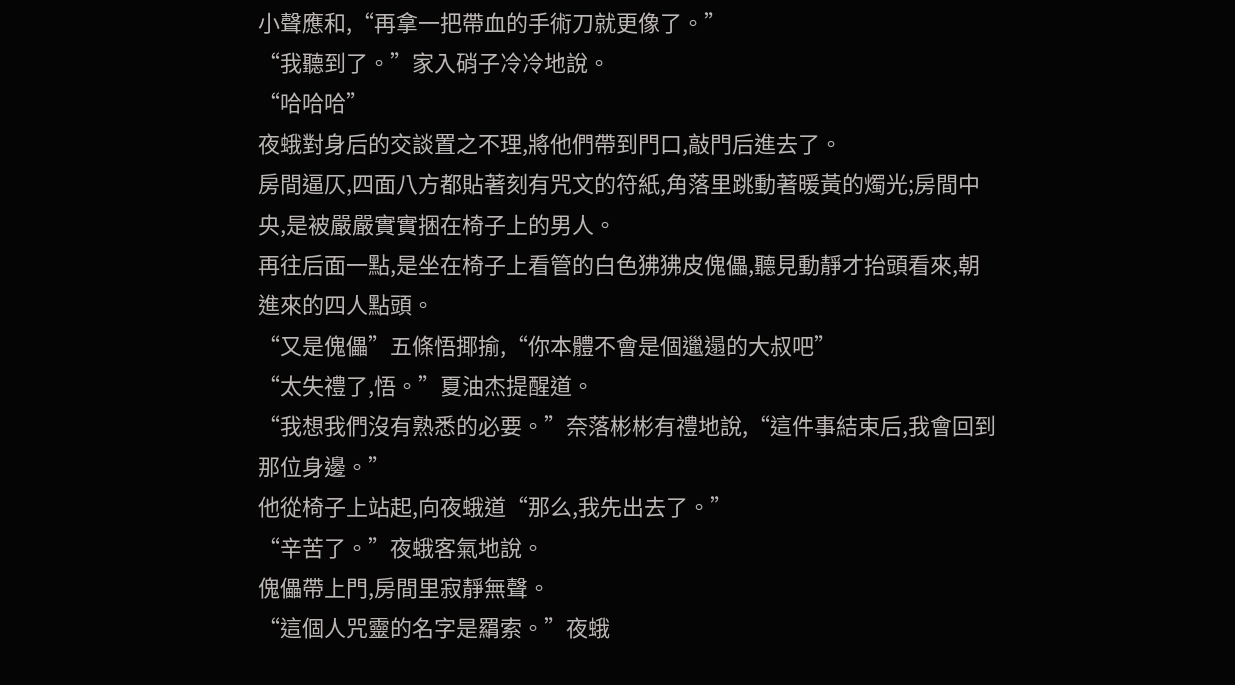小聲應和,“再拿一把帶血的手術刀就更像了。”
“我聽到了。”家入硝子冷冷地說。
“哈哈哈”
夜蛾對身后的交談置之不理,將他們帶到門口,敲門后進去了。
房間逼仄,四面八方都貼著刻有咒文的符紙,角落里跳動著暖黃的燭光;房間中央,是被嚴嚴實實捆在椅子上的男人。
再往后面一點,是坐在椅子上看管的白色狒狒皮傀儡,聽見動靜才抬頭看來,朝進來的四人點頭。
“又是傀儡”五條悟揶揄,“你本體不會是個邋遢的大叔吧”
“太失禮了,悟。”夏油杰提醒道。
“我想我們沒有熟悉的必要。”奈落彬彬有禮地說,“這件事結束后,我會回到那位身邊。”
他從椅子上站起,向夜蛾道“那么,我先出去了。”
“辛苦了。”夜蛾客氣地說。
傀儡帶上門,房間里寂靜無聲。
“這個人咒靈的名字是羂索。”夜蛾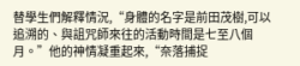替學生們解釋情況,“身體的名字是前田茂樹,可以追溯的、與詛咒師來往的活動時間是七至八個月。”他的神情凝重起來,“奈落捕捉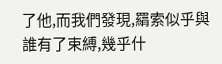了他,而我們發現,羂索似乎與誰有了束縛,幾乎什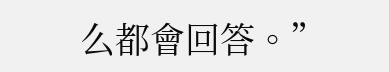么都會回答。”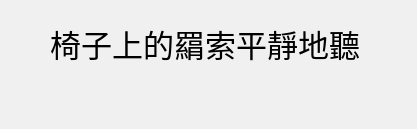椅子上的羂索平靜地聽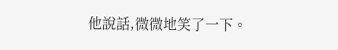他說話,微微地笑了一下。